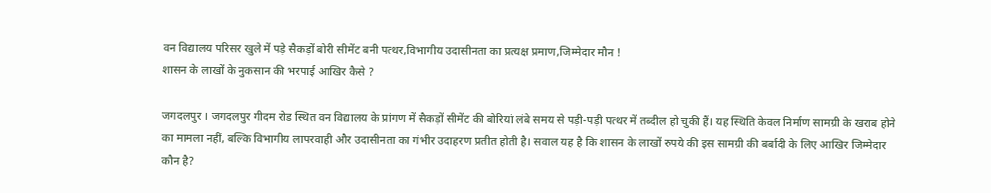वन विद्यालय परिसर खुले में पड़े सैकड़ों बोरी सीमेंट बनी पत्थर,विभागीय उदासीनता का प्रत्यक्ष प्रमाण,जिम्मेदार मौन !
शासन के लाखों के नुकसान की भरपाई आखिर कैसे ?

जगदलपुर । जगदलपुर गीदम रोड स्थित वन विद्यालय के प्रांगण में सैकड़ों सीमेंट की बोरियां लंबे समय से पड़ी-पड़ी पत्थर में तब्दील हो चुकी हैं। यह स्थिति केवल निर्माण सामग्री के खराब होने का मामला नहीं, बल्कि विभागीय लापरवाही और उदासीनता का गंभीर उदाहरण प्रतीत होती है। सवाल यह है कि शासन के लाखों रुपये की इस सामग्री की बर्बादी के लिए आखिर जिम्मेदार कौन है?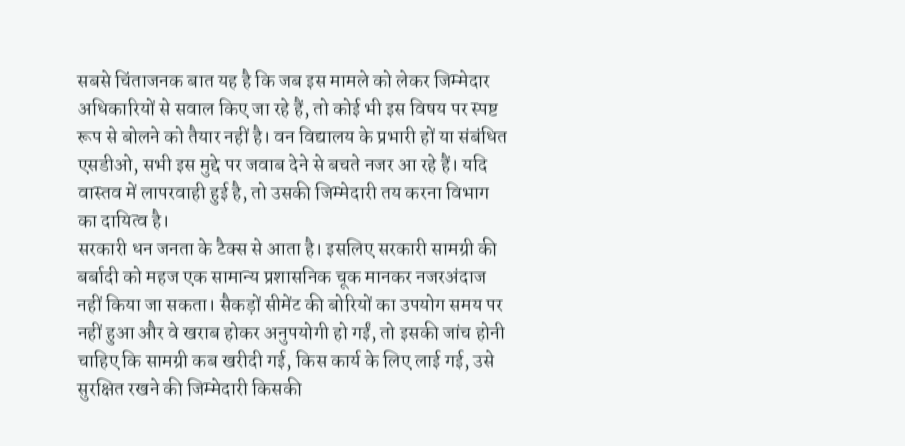सबसे चिंताजनक बात यह है कि जब इस मामले को लेकर जिम्मेदार अधिकारियों से सवाल किए जा रहे हैं, तो कोई भी इस विषय पर स्पष्ट रूप से बोलने को तैयार नहीं है। वन विद्यालय के प्रभारी हों या संबंधित एसडीओ, सभी इस मुद्दे पर जवाब देने से बचते नजर आ रहे हैं। यदि वास्तव में लापरवाही हुई है, तो उसकी जिम्मेदारी तय करना विभाग का दायित्व है।
सरकारी धन जनता के टैक्स से आता है। इसलिए सरकारी सामग्री की बर्बादी को महज एक सामान्य प्रशासनिक चूक मानकर नजरअंदाज नहीं किया जा सकता। सैकड़ों सीमेंट की बोरियों का उपयोग समय पर नहीं हुआ और वे खराब होकर अनुपयोगी हो गईं, तो इसकी जांच होनी चाहिए कि सामग्री कब खरीदी गई, किस कार्य के लिए लाई गई, उसे सुरक्षित रखने की जिम्मेदारी किसकी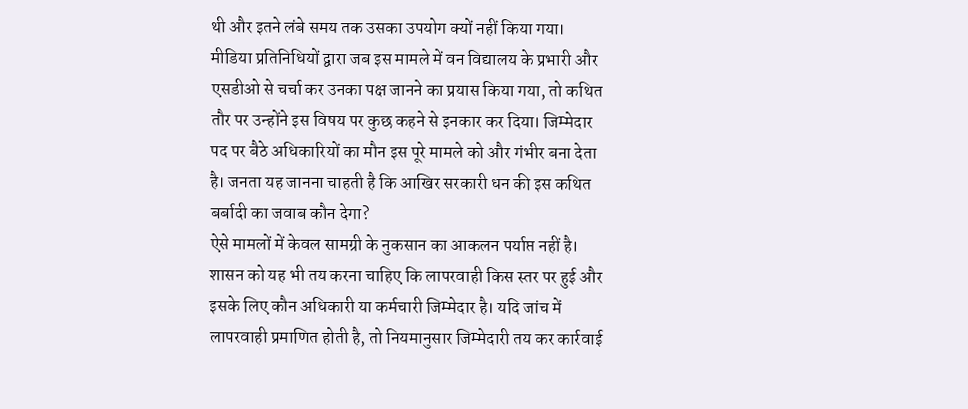थी और इतने लंबे समय तक उसका उपयोग क्यों नहीं किया गया।
मीडिया प्रतिनिधियों द्वारा जब इस मामले में वन विद्यालय के प्रभारी और एसडीओ से चर्चा कर उनका पक्ष जानने का प्रयास किया गया, तो कथित तौर पर उन्होंने इस विषय पर कुछ कहने से इनकार कर दिया। जिम्मेदार पद पर बैठे अधिकारियों का मौन इस पूरे मामले को और गंभीर बना देता है। जनता यह जानना चाहती है कि आखिर सरकारी धन की इस कथित बर्बादी का जवाब कौन देगा?
ऐसे मामलों में केवल सामग्री के नुकसान का आकलन पर्याप्त नहीं है। शासन को यह भी तय करना चाहिए कि लापरवाही किस स्तर पर हुई और इसके लिए कौन अधिकारी या कर्मचारी जिम्मेदार है। यदि जांच में लापरवाही प्रमाणित होती है, तो नियमानुसार जिम्मेदारी तय कर कार्रवाई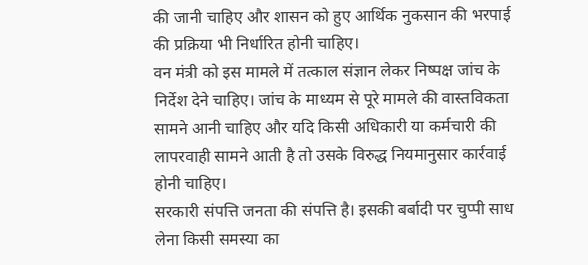की जानी चाहिए और शासन को हुए आर्थिक नुकसान की भरपाई की प्रक्रिया भी निर्धारित होनी चाहिए।
वन मंत्री को इस मामले में तत्काल संज्ञान लेकर निष्पक्ष जांच के निर्देश देने चाहिए। जांच के माध्यम से पूरे मामले की वास्तविकता सामने आनी चाहिए और यदि किसी अधिकारी या कर्मचारी की लापरवाही सामने आती है तो उसके विरुद्ध नियमानुसार कार्रवाई होनी चाहिए।
सरकारी संपत्ति जनता की संपत्ति है। इसकी बर्बादी पर चुप्पी साध लेना किसी समस्या का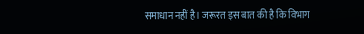समाधान नहीं है। जरूरत इस बात की है कि विभाग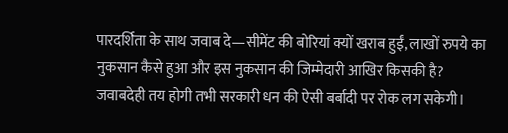पारदर्शिता के साथ जवाब दे—सीमेंट की बोरियां क्यों खराब हुईं, लाखों रुपये का नुकसान कैसे हुआ और इस नुकसान की जिम्मेदारी आखिर किसकी है?
जवाबदेही तय होगी तभी सरकारी धन की ऐसी बर्बादी पर रोक लग सकेगी।